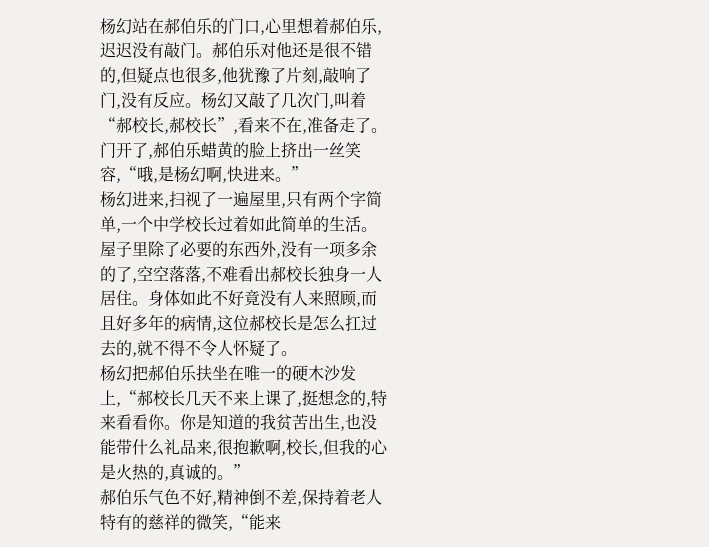杨幻站在郝伯乐的门口,心里想着郝伯乐,迟迟没有敲门。郝伯乐对他还是很不错的,但疑点也很多,他犹豫了片刻,敲响了门,没有反应。杨幻又敲了几次门,叫着“郝校长,郝校长”,看来不在,准备走了。
门开了,郝伯乐蜡黄的脸上挤出一丝笑容,“哦,是杨幻啊,快进来。”
杨幻进来,扫视了一遍屋里,只有两个字简单,一个中学校长过着如此简单的生活。屋子里除了必要的东西外,没有一项多余的了,空空落落,不难看出郝校长独身一人居住。身体如此不好竟没有人来照顾,而且好多年的病情,这位郝校长是怎么扛过去的,就不得不令人怀疑了。
杨幻把郝伯乐扶坐在唯一的硬木沙发上,“郝校长几天不来上课了,挺想念的,特来看看你。你是知道的我贫苦出生,也没能带什么礼品来,很抱歉啊,校长,但我的心是火热的,真诚的。”
郝伯乐气色不好,精神倒不差,保持着老人特有的慈祥的微笑,“能来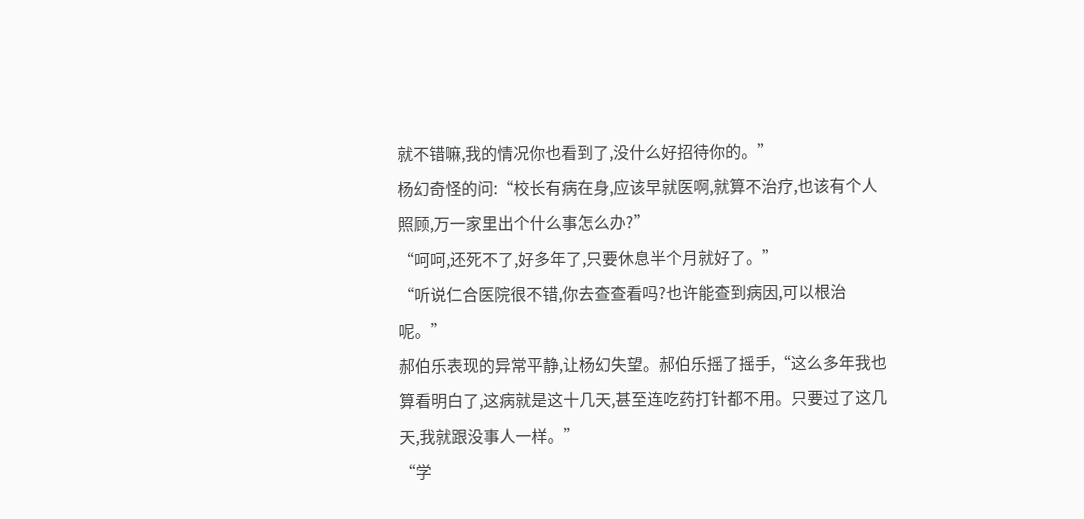就不错嘛,我的情况你也看到了,没什么好招待你的。”
杨幻奇怪的问:“校长有病在身,应该早就医啊,就算不治疗,也该有个人照顾,万一家里出个什么事怎么办?”
“呵呵,还死不了,好多年了,只要休息半个月就好了。”
“听说仁合医院很不错,你去查查看吗?也许能查到病因,可以根治呢。”
郝伯乐表现的异常平静,让杨幻失望。郝伯乐摇了摇手,“这么多年我也算看明白了,这病就是这十几天,甚至连吃药打针都不用。只要过了这几天,我就跟没事人一样。”
“学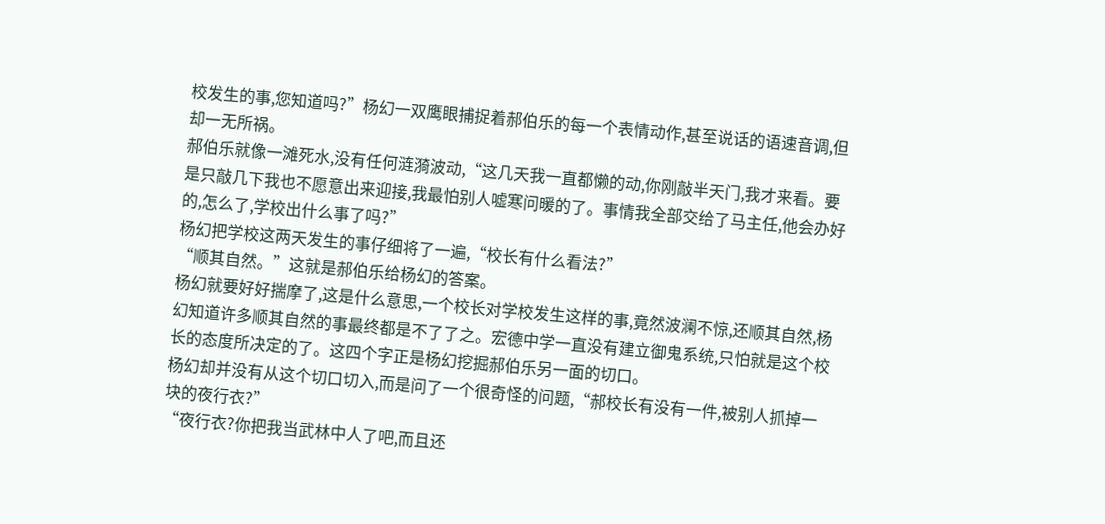校发生的事,您知道吗?”杨幻一双鹰眼捕捉着郝伯乐的每一个表情动作,甚至说话的语速音调,但却一无所祸。
郝伯乐就像一滩死水,没有任何涟漪波动,“这几天我一直都懒的动,你刚敲半天门,我才来看。要是只敲几下我也不愿意出来迎接,我最怕别人嘘寒问暖的了。事情我全部交给了马主任,他会办好的,怎么了,学校出什么事了吗?”
杨幻把学校这两天发生的事仔细将了一遍,“校长有什么看法?”
“顺其自然。”这就是郝伯乐给杨幻的答案。
杨幻就要好好揣摩了,这是什么意思,一个校长对学校发生这样的事,竟然波澜不惊,还顺其自然,杨幻知道许多顺其自然的事最终都是不了了之。宏德中学一直没有建立御鬼系统,只怕就是这个校长的态度所决定的了。这四个字正是杨幻挖掘郝伯乐另一面的切口。
杨幻却并没有从这个切口切入,而是问了一个很奇怪的问题,“郝校长有没有一件,被别人抓掉一块的夜行衣?”
“夜行衣?你把我当武林中人了吧,而且还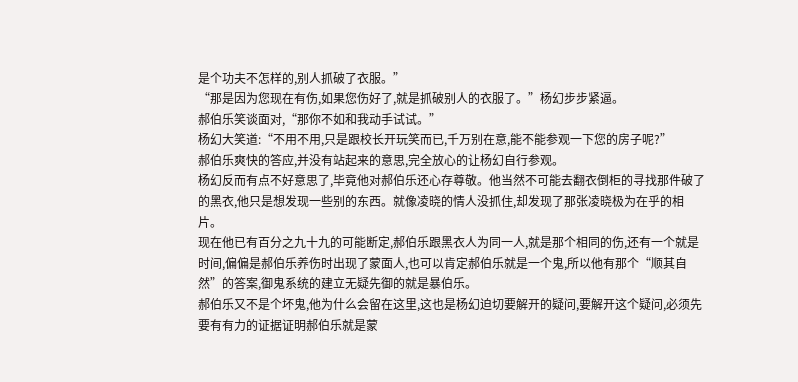是个功夫不怎样的,别人抓破了衣服。”
“那是因为您现在有伤,如果您伤好了,就是抓破别人的衣服了。”杨幻步步紧逼。
郝伯乐笑谈面对,“那你不如和我动手试试。”
杨幻大笑道:“不用不用,只是跟校长开玩笑而已,千万别在意,能不能参观一下您的房子呢?”
郝伯乐爽快的答应,并没有站起来的意思,完全放心的让杨幻自行参观。
杨幻反而有点不好意思了,毕竟他对郝伯乐还心存尊敬。他当然不可能去翻衣倒柜的寻找那件破了的黑衣,他只是想发现一些别的东西。就像凌晓的情人没抓住,却发现了那张凌晓极为在乎的相片。
现在他已有百分之九十九的可能断定,郝伯乐跟黑衣人为同一人,就是那个相同的伤,还有一个就是时间,偏偏是郝伯乐养伤时出现了蒙面人,也可以肯定郝伯乐就是一个鬼,所以他有那个“顺其自然”的答案,御鬼系统的建立无疑先御的就是暴伯乐。
郝伯乐又不是个坏鬼,他为什么会留在这里,这也是杨幻迫切要解开的疑问,要解开这个疑问,必须先要有有力的证据证明郝伯乐就是蒙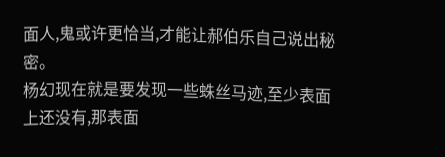面人,鬼或许更恰当,才能让郝伯乐自己说出秘密。
杨幻现在就是要发现一些蛛丝马迹,至少表面上还没有,那表面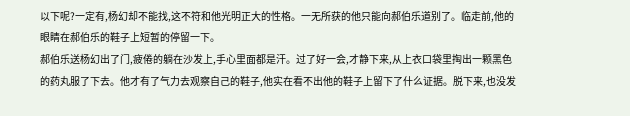以下呢?一定有,杨幻却不能找,这不符和他光明正大的性格。一无所获的他只能向郝伯乐道别了。临走前,他的眼睛在郝伯乐的鞋子上短暂的停留一下。
郝伯乐送杨幻出了门,疲倦的躺在沙发上,手心里面都是汗。过了好一会,才静下来,从上衣口袋里掏出一颗黑色的药丸服了下去。他才有了气力去观察自己的鞋子,他实在看不出他的鞋子上留下了什么证据。脱下来,也没发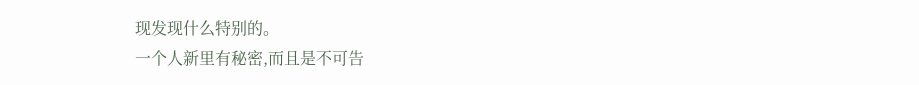现发现什么特别的。
一个人新里有秘密,而且是不可告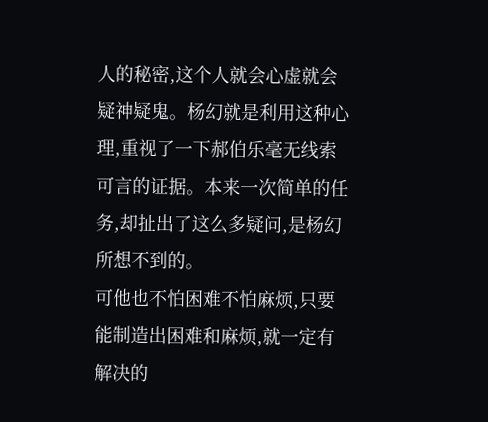人的秘密,这个人就会心虚就会疑神疑鬼。杨幻就是利用这种心理,重视了一下郝伯乐毫无线索可言的证据。本来一次简单的任务,却扯出了这么多疑问,是杨幻所想不到的。
可他也不怕困难不怕麻烦,只要能制造出困难和麻烦,就一定有解决的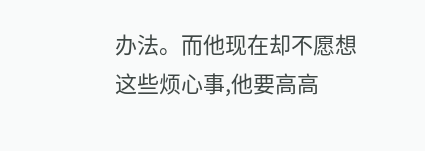办法。而他现在却不愿想这些烦心事,他要高高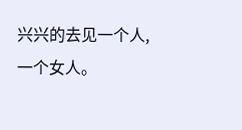兴兴的去见一个人,一个女人。